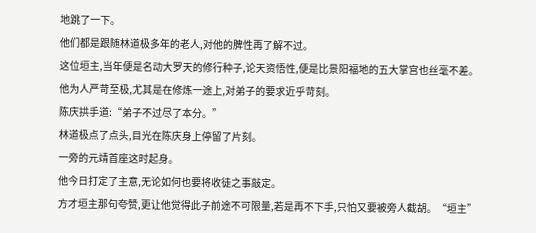地跳了一下。
他们都是跟随林道极多年的老人,对他的脾性再了解不过。
这位垣主,当年便是名动大罗天的修行种子,论天资悟性,便是比景阳福地的五大掌宫也丝毫不差。他为人严苛至极,尤其是在修炼一途上,对弟子的要求近乎苛刻。
陈庆拱手道:“弟子不过尽了本分。”
林道极点了点头,目光在陈庆身上停留了片刻。
一旁的元靖首座这时起身。
他今日打定了主意,无论如何也要将收徒之事敲定。
方才垣主那句夸赞,更让他觉得此子前途不可限量,若是再不下手,只怕又要被旁人截胡。“垣主”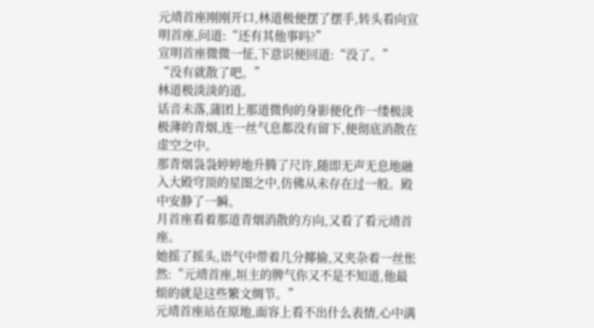元靖首座刚刚开口,林道极便摆了摆手,转头看向宣明首座,问道:“还有其他事吗?”
宣明首座微微一怔,下意识便回道:“没了。”
“没有就散了吧。”
林道极淡淡的道。
话音未落,蒲团上那道微佝的身影便化作一缕极淡极薄的青烟,连一丝气息都没有留下,便彻底消散在虚空之中。
那青烟袅袅婷婷地升腾了尺许,随即无声无息地融入大殿穹顶的星图之中,仿佛从未存在过一般。殿中安静了一瞬。
月首座看着那道青烟消散的方向,又看了看元靖首座。
她摇了摇头,语气中带着几分揶揄,又夹杂着一丝怅然:“元靖首座,垣主的脾气你又不是不知道,他最烦的就是这些繁文绸节。”
元靖首座站在原地,面容上看不出什么表情,心中满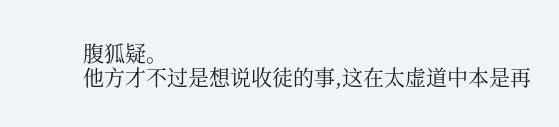腹狐疑。
他方才不过是想说收徒的事,这在太虚道中本是再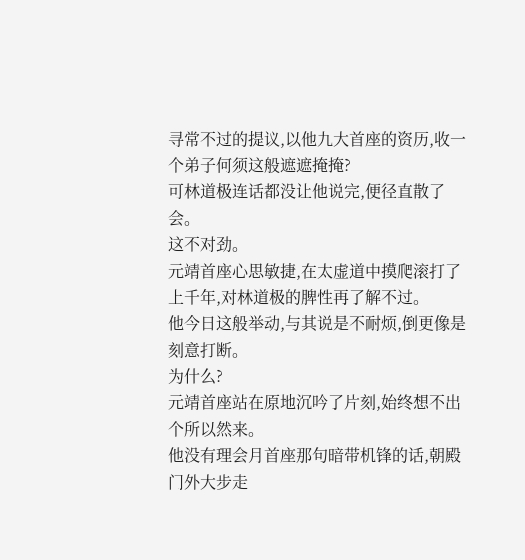寻常不过的提议,以他九大首座的资历,收一个弟子何须这般遮遮掩掩?
可林道极连话都没让他说完,便径直散了会。
这不对劲。
元靖首座心思敏捷,在太虚道中摸爬滚打了上千年,对林道极的脾性再了解不过。
他今日这般举动,与其说是不耐烦,倒更像是刻意打断。
为什么?
元靖首座站在原地沉吟了片刻,始终想不出个所以然来。
他没有理会月首座那句暗带机锋的话,朝殿门外大步走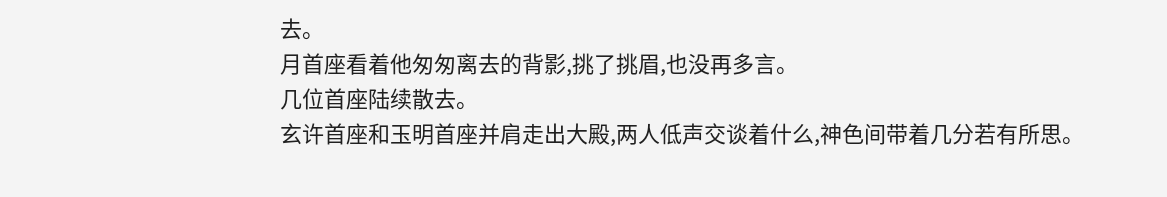去。
月首座看着他匆匆离去的背影,挑了挑眉,也没再多言。
几位首座陆续散去。
玄许首座和玉明首座并肩走出大殿,两人低声交谈着什么,神色间带着几分若有所思。